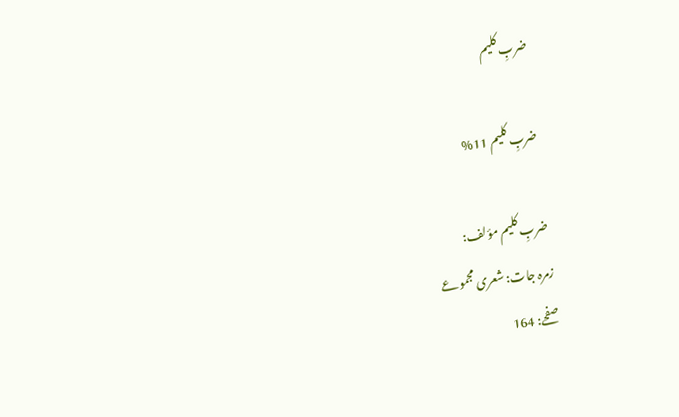ضربِ کلیم

ضربِ کلیم 11%

ضربِ کلیم مؤلف:
زمرہ جات: شعری مجموعے
صفحے: 164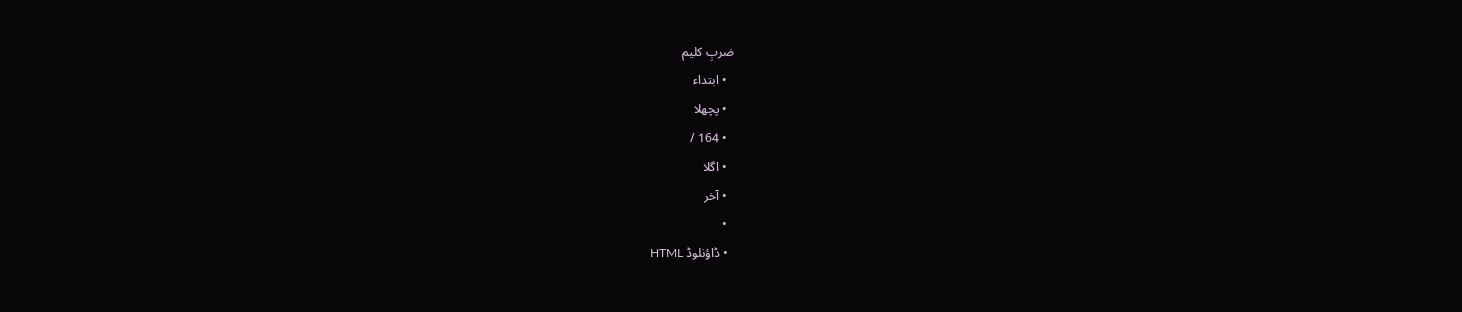ضربِ کلیم
  • ابتداء
  • پچھلا
  • 164 /
  • اگلا
  • آخر
  •
  • ڈاؤنلوڈ HTML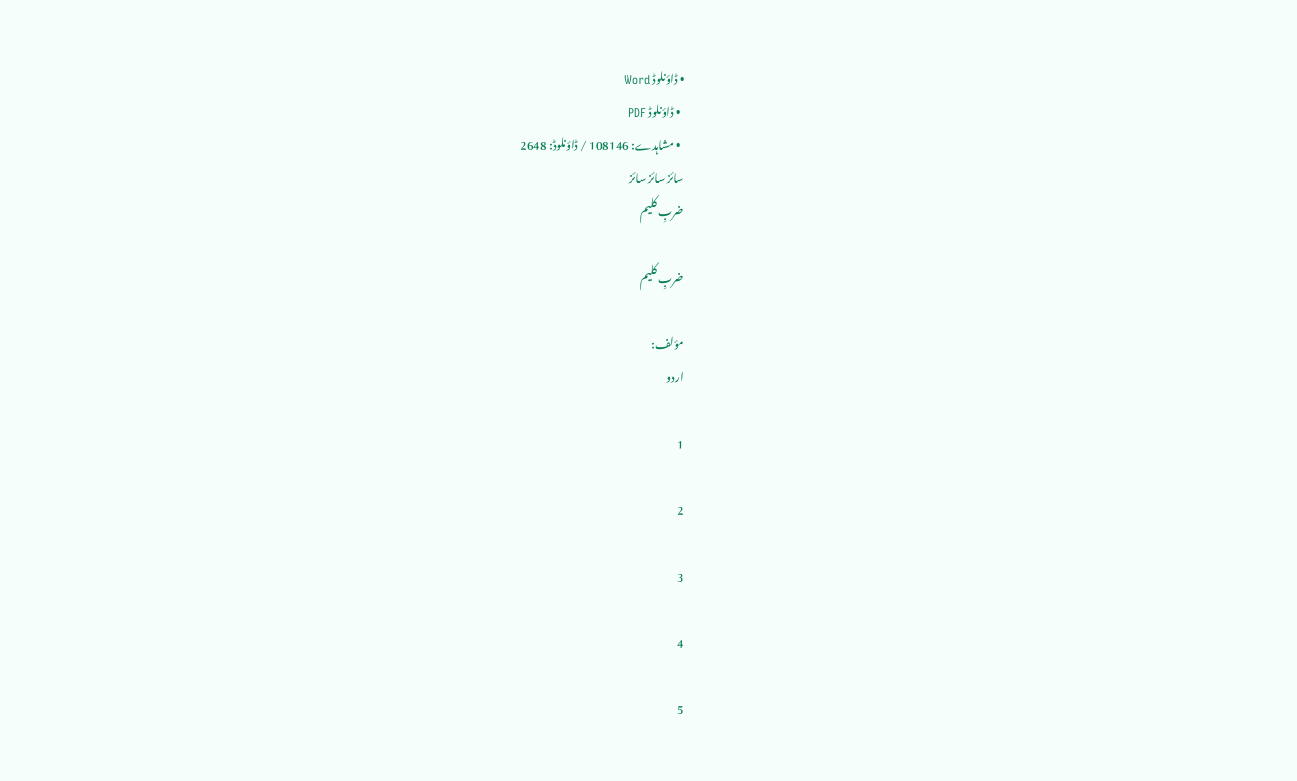• ڈاؤنلوڈ Word
  • ڈاؤنلوڈ PDF
  • مشاہدے: 108146 / ڈاؤنلوڈ: 2648
سائز سائز سائز
ضربِ کلیم

ضربِ کلیم

مؤلف:
اردو

1

2

3

4

5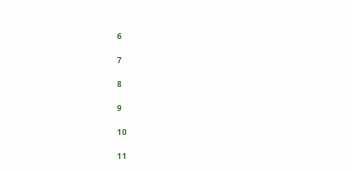6

7

8

9

10

11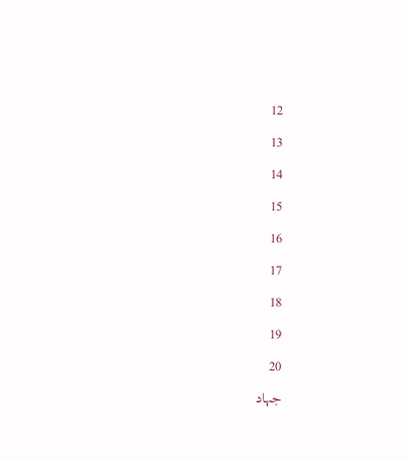12

13

14

15

16

17

18

19

20

جہاد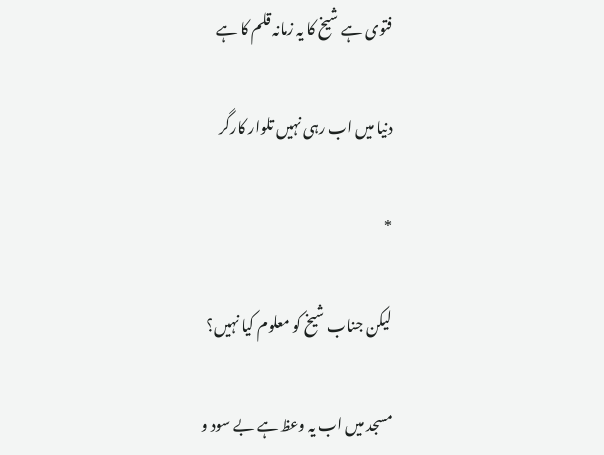فتوی ہے شیخ کا یہ زمانہ قلم کا ہے

دنیا میں اب رہی نہیں تلوار کارگر

*

لیکن جناب شیخ کو معلوم کیا نہیں؟

مسجد میں اب یہ وعظ ہے بے سود و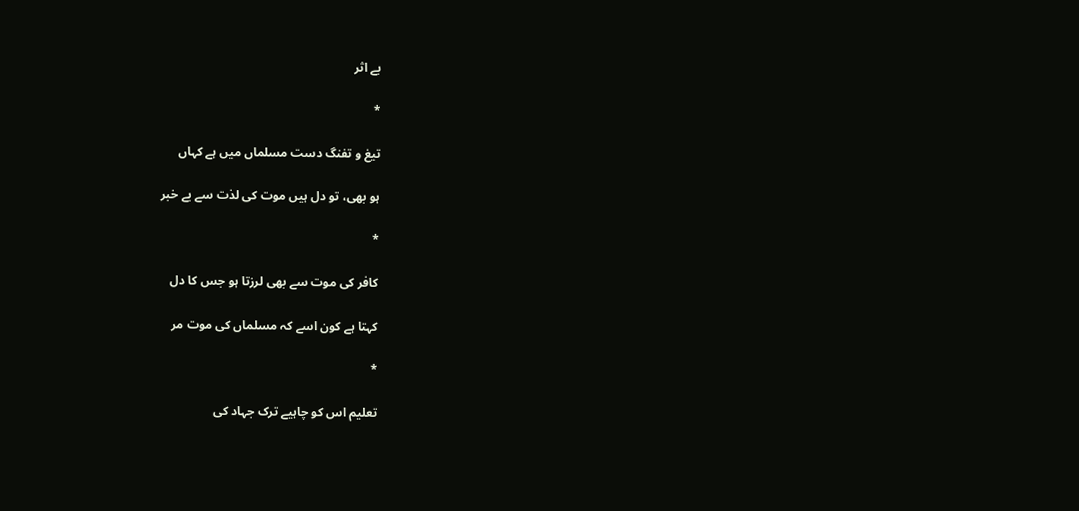بے اثر

*

تیغ و تفنگ دست مسلماں میں ہے کہاں

ہو بھی، تو دل ہیں موت کی لذت سے بے خبر

*

کافر کی موت سے بھی لرزتا ہو جس کا دل

کہتا ہے کون اسے کہ مسلماں کی موت مر

*

تعلیم اس کو چاہیے ترک جہاد کی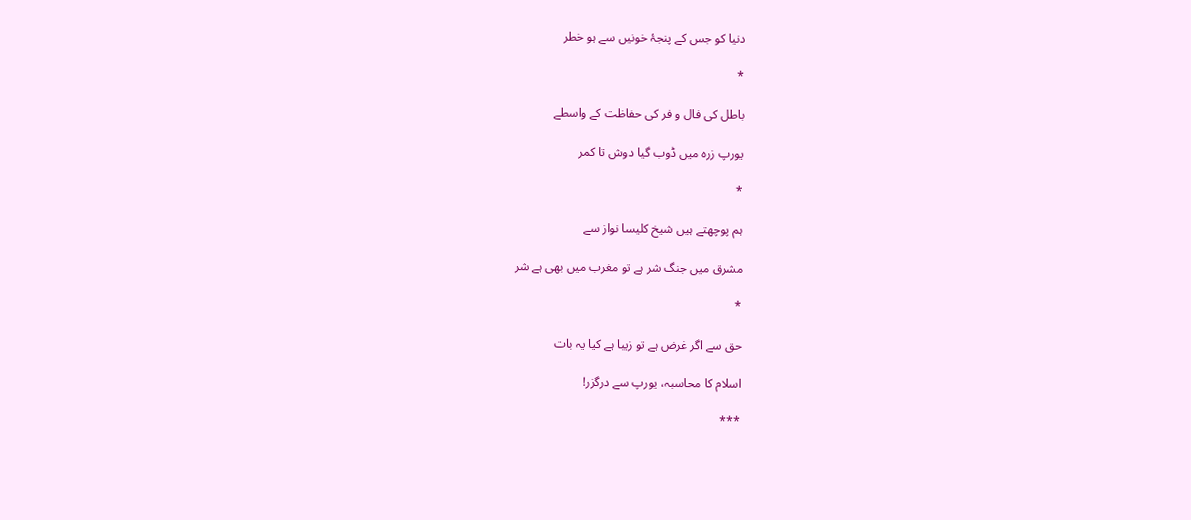دنیا کو جس کے پنجۂ خونیں سے ہو خطر

*

باطل کی فال و فر کی حفاظت کے واسطے

یورپ زرہ میں ڈوب گیا دوش تا کمر

*

ہم پوچھتے ہیں شیخ کلیسا نواز سے

مشرق میں جنگ شر ہے تو مغرب میں بھی ہے شر

*

حق سے اگر غرض ہے تو زیبا ہے کیا یہ بات

اسلام کا محاسبہ، یورپ سے درگزر!

***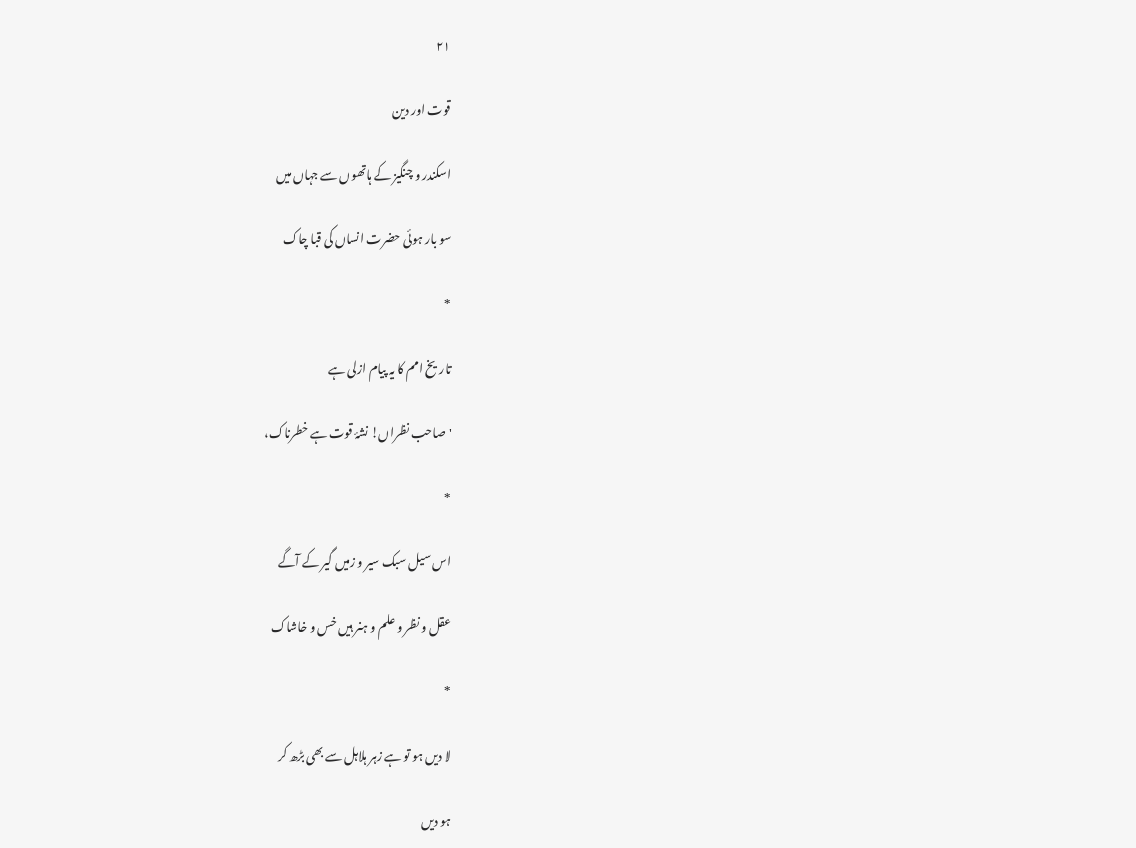۲۱

قوت اور دین

اسکندر و چنگیز کے ہاتھوں سے جہاں میں

سو بار ہوئی حضرت انساں کی قبا چاک

*

تاریخ امم کا یہ پیام ازلی ہے

'صاحب نظراں! نشۂ قوت ہے خطرناک،

*

اس سیل سبک سیر و زمیں گیر کے آگے

عقل و نظر و علم و ہنر ہیں خس و خاشاک

*

لا دیں ہو تو ہے زہر ہلاہل سے بھی بڑھ کر

ہو دیں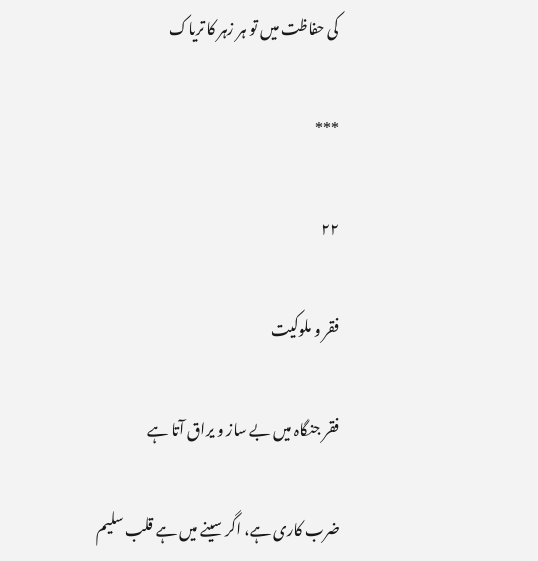کی حفاظت میں تو ہر زہر کا تریاک

***

۲۲

فقر و ملوکیت

فقر جنگاہ میں بے ساز و یراق آتا ہے

ضرب کاری ہے، اگر سینے میں ہے قلب سلیم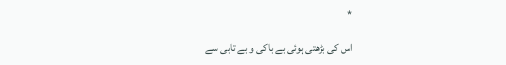*

اس کی بڑھتی ہوئی بے باکی و بے تابی سے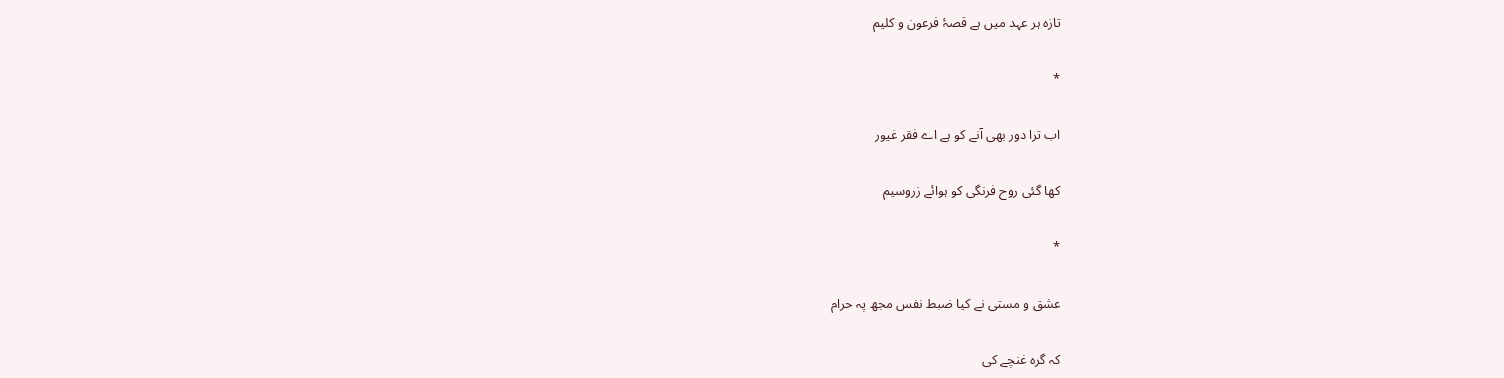تازہ ہر عہد میں ہے قصۂ فرعون و کلیم

*

اب ترا دور بھی آنے کو ہے اے فقر غیور

کھا گئی روح فرنگی کو ہوائے زروسیم

*

عشق و مستی نے کیا ضبط نفس مجھ پہ حرام

کہ گرہ غنچے کی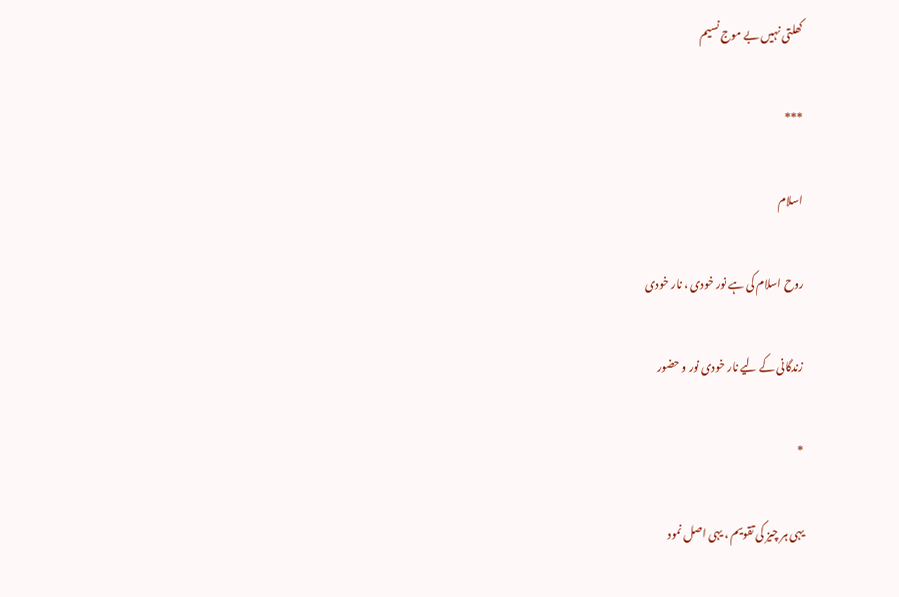کھلتی نہیں بے موج نسیم

***

اسلام

روح اسلام کی ہے نور خودی ، نار خودی

زندگانی کے لیے نار خودی نور و حضور

*

یہی ہر چیز کی تقویم ، یہی اصل نمود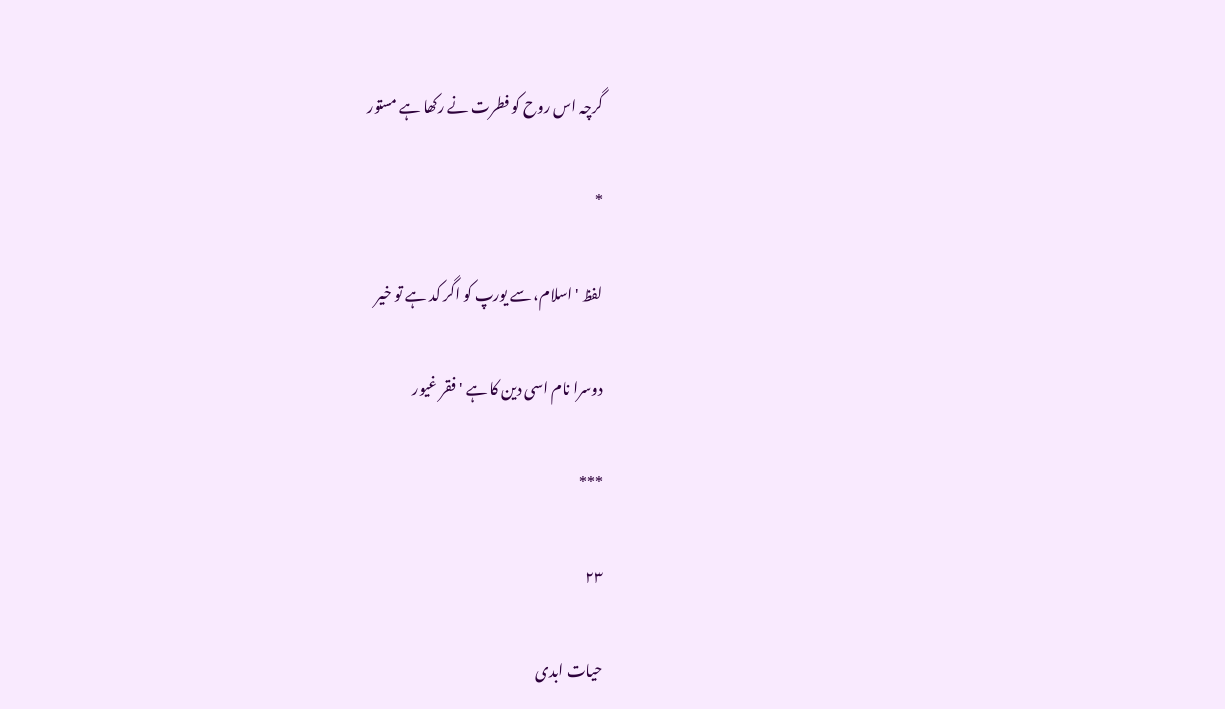گرچہ اس روح کو فطرت نے رکھا ہے مستور

*

لفظ 'اسلام، سے یورپ کو اگر کد ہے تو خیر

دوسرا نام اسی دین کا ہے 'فقر غیور

***

۲۳

حیات ابدی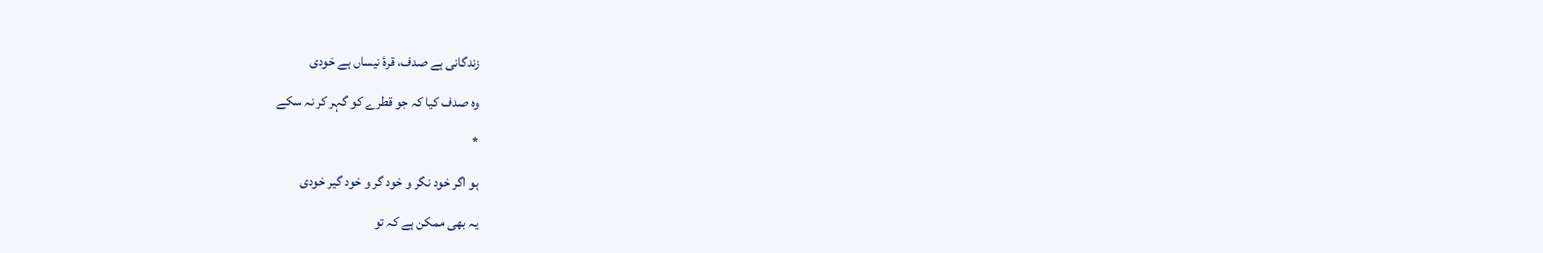زندگانی ہے صدف، قرۂ نیساں ہے خودی

وہ صدف کیا کہ جو قطرے کو گہر کر نہ سکے

*

ہو اگر خود نگر و خود گر و خود گیر خودی

یہ بھی ممکن ہے کہ تو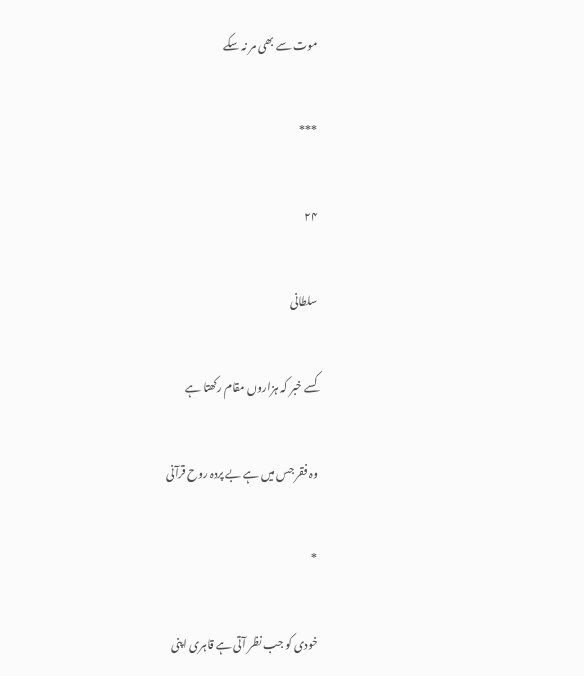موت سے بھی مر نہ سکے

***

۲۴

سلطانی

کسے خبر کہ ہزاروں مقام رکھتا ہے

وہ فقر جس میں ہے بے پردہ روح قرآنی

*

خودی کو جب نظر آتی ہے قاہری اپنی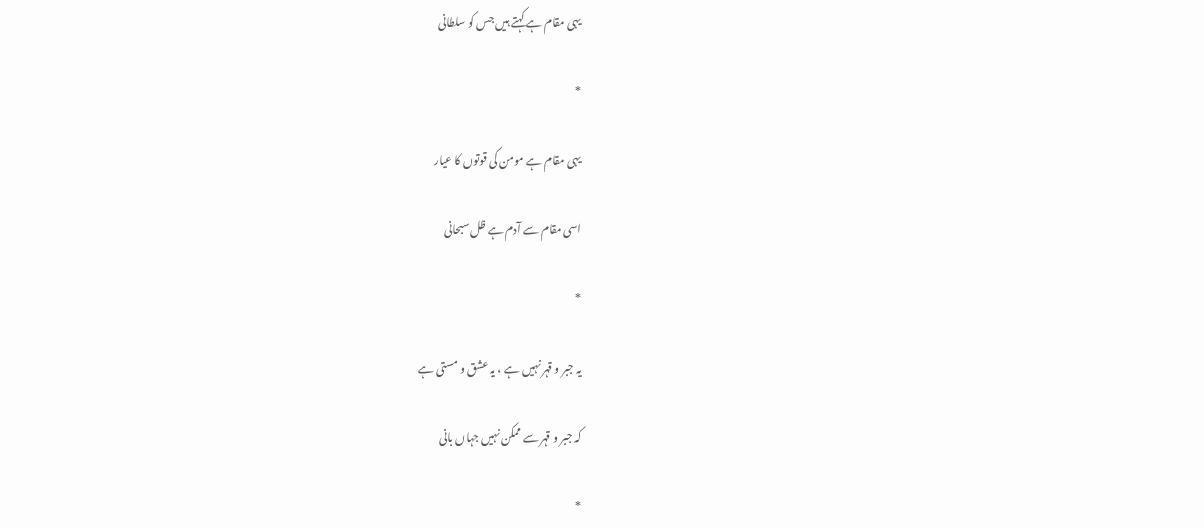یہی مقام ہے کہتے ہیں جس کو سلطانی

*

یہی مقام ہے مومن کی قوتوں کا عیار

اسی مقام سے آدم ہے ظل سبحانی

*

یہ جبر و قہر نہیں ہے ، یہ عشق و مستی ہے

کہ جبر و قہر سے ممکن نہیں جہاں بانی

*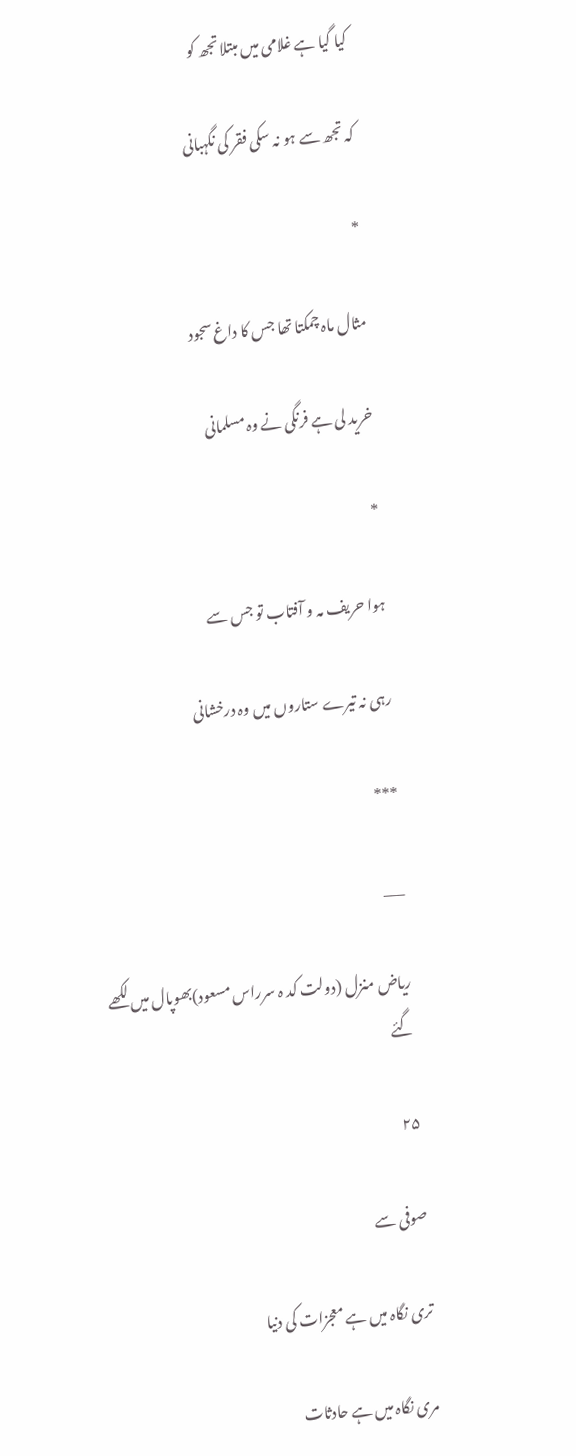کیا گیا ہے غلامی میں مبتلا تجھ کو

کہ تجھ سے ہو نہ سکی فقر کی نگہبانی

*

مثال ماہ چمکتا تھا جس کا داغ سجود

خرید لی ہے فرنگی نے وہ مسلمانی

*

ہوا حریف مہ و آفتاب تو جس سے

رہی نہ تیرے ستاروں میں وہ درخشانی

***

___

ریاض منزل (دولت کد ہ سرراس مسعود)بھوپال میں لکھے گئے

۲۵

صوفی سے

تری نگاہ میں ہے معجزات کی دنیا

مری نگاہ میں ہے حادثات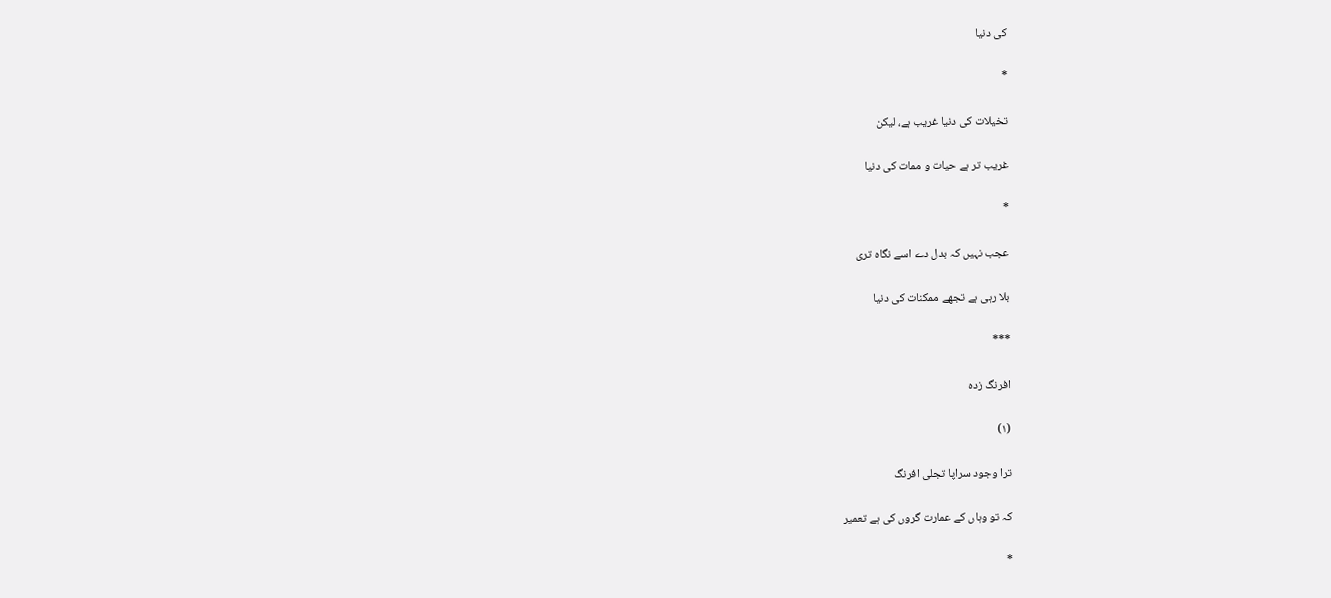کی دنیا

*

تخیلات کی دنیا غریب ہے، لیکن

غریب تر ہے حیات و ممات کی دنیا

*

عجب نہیں کہ بدل دے اسے نگاہ تری

بلا رہی ہے تجھے ممکنات کی دنیا

***

افرنگ زدہ

(۱)

ترا وجود سراپا تجلی افرنگ

کہ تو وہاں کے عمارت گروں کی ہے تعمیر

*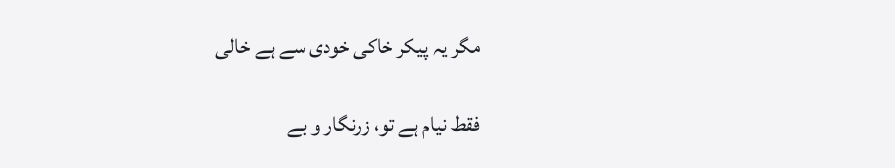مگر یہ پیکر خاکی خودی سے ہے خالی

فقط نیام ہے تو، زرنگار و بے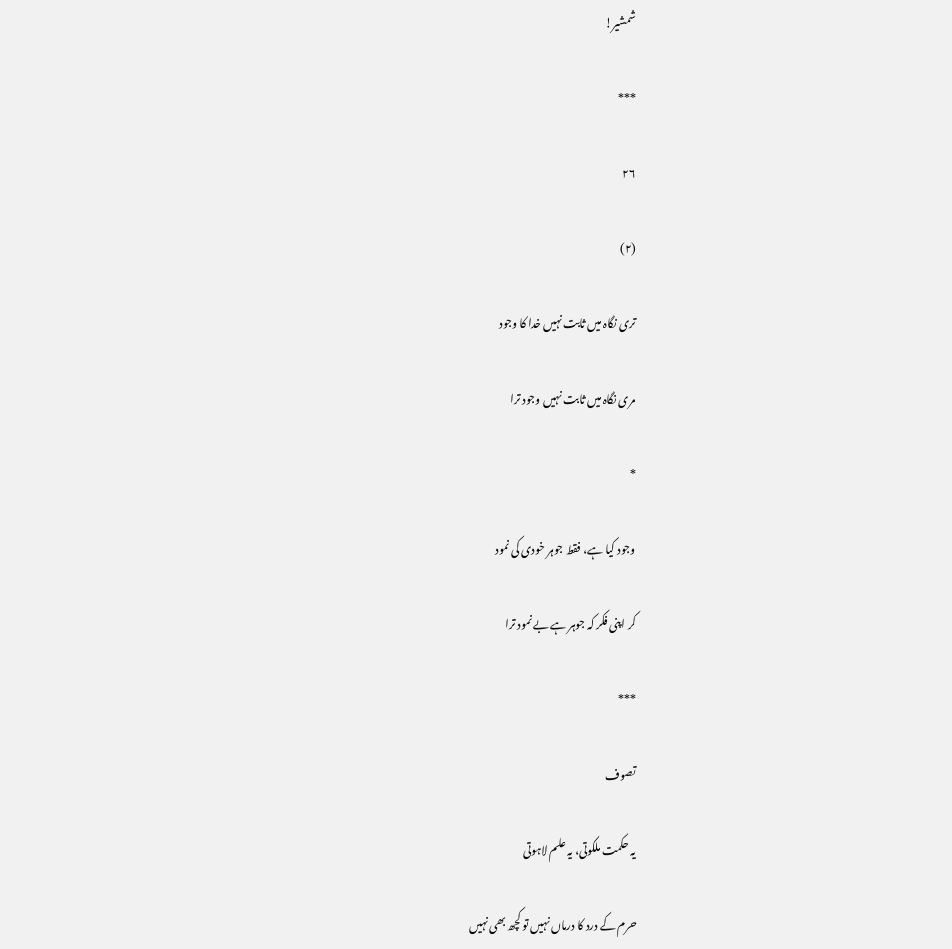شمشیر!

***

۲۶

(۲)

تری نگاہ میں ثابت نہیں خدا کا وجود

مری نگاہ میں ثابت نہیں وجود ترا

*

وجود کیا ہے، فقط جوہر خودی کی نمود

کر اپنی فکر کہ جوہر ہے بے نمود ترا

***

تصوف

یہ حکمت ملکوتی، یہ علم لاہوتی

حرم کے درد کا درماں نہیں تو کچھ بھی نہیں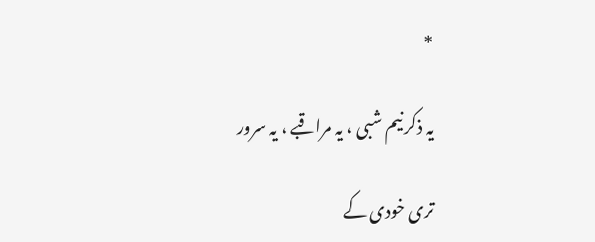*

یہ ذکر نیم شبی ، یہ مراقبے ، یہ سرور

تری خودی کے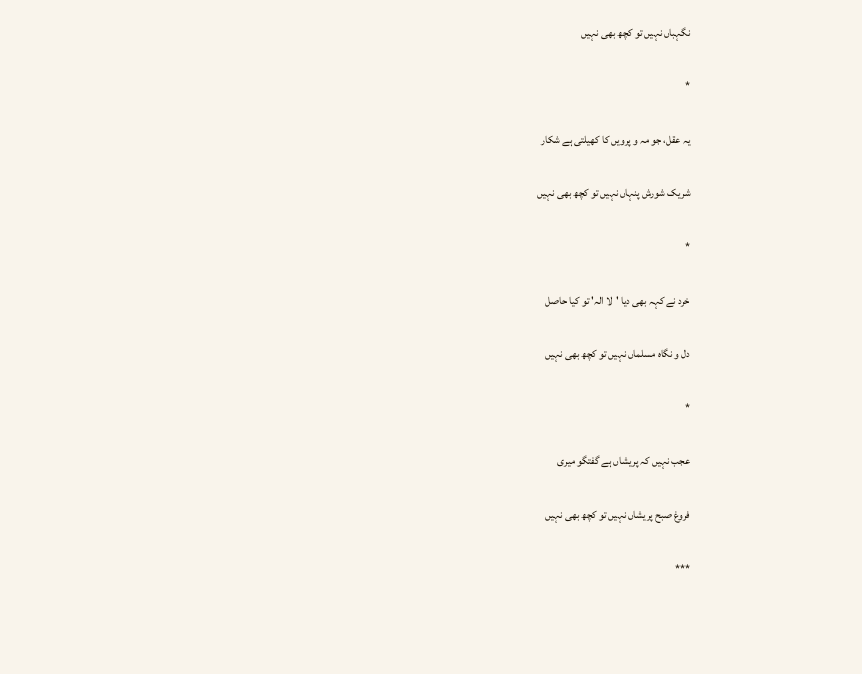نگہباں نہیں تو کچھ بھی نہیں

*

یہ عقل، جو مہ و پرویں کا کھیلتی ہے شکار

شریک شورش پنہاں نہیں تو کچھ بھی نہیں

*

خرد نے کہہ بھی دیا 'لا الہ' تو کیا حاصل

دل و نگاہ مسلماں نہیں تو کچھ بھی نہیں

*

عجب نہیں کہ پریشاں ہے گفتگو میری

فروغ صبح پریشاں نہیں تو کچھ بھی نہیں

***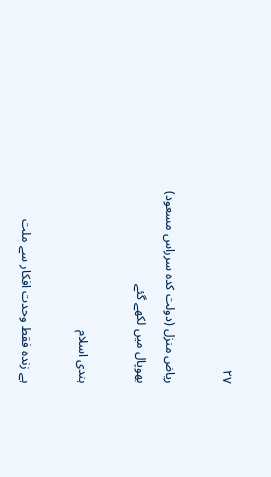۲۷

ریاض منزل (دولت کدہ سرراس مسعود) بھوپال میں لکھے گئے

ہندی اسلام

ہے زندہ فقط وحدت افکار سے ملت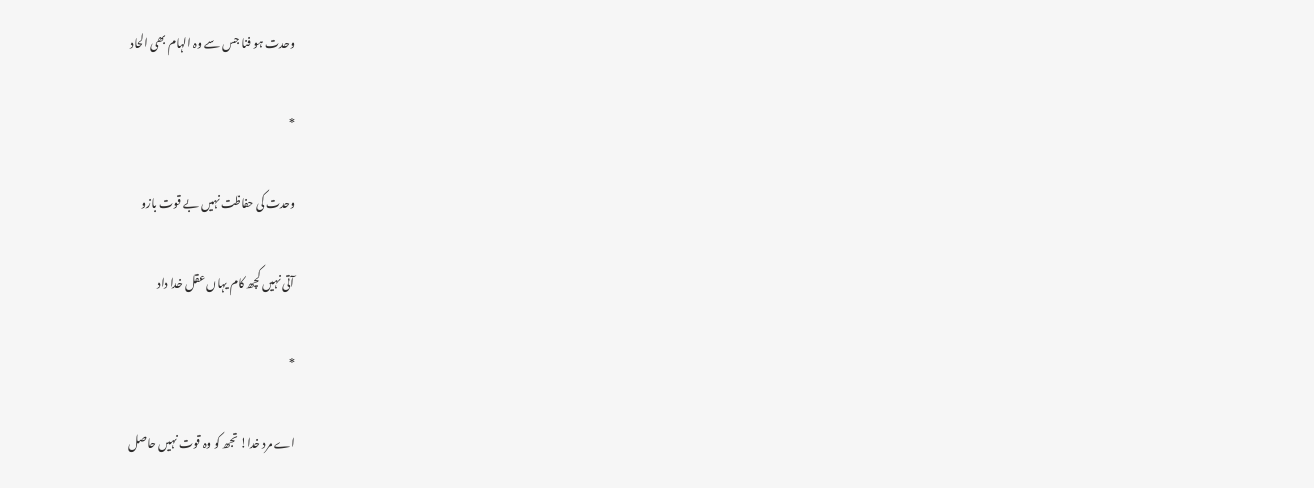وحدت ہو فنا جس سے وہ الہام بھی الحاد

*

وحدت کی حفاظت نہیں بے قوت بازو

آتی نہیں کچھ کام یہاں عقل خدا داد

*

اے مرد خدا! تجھ کو وہ قوت نہیں حاصل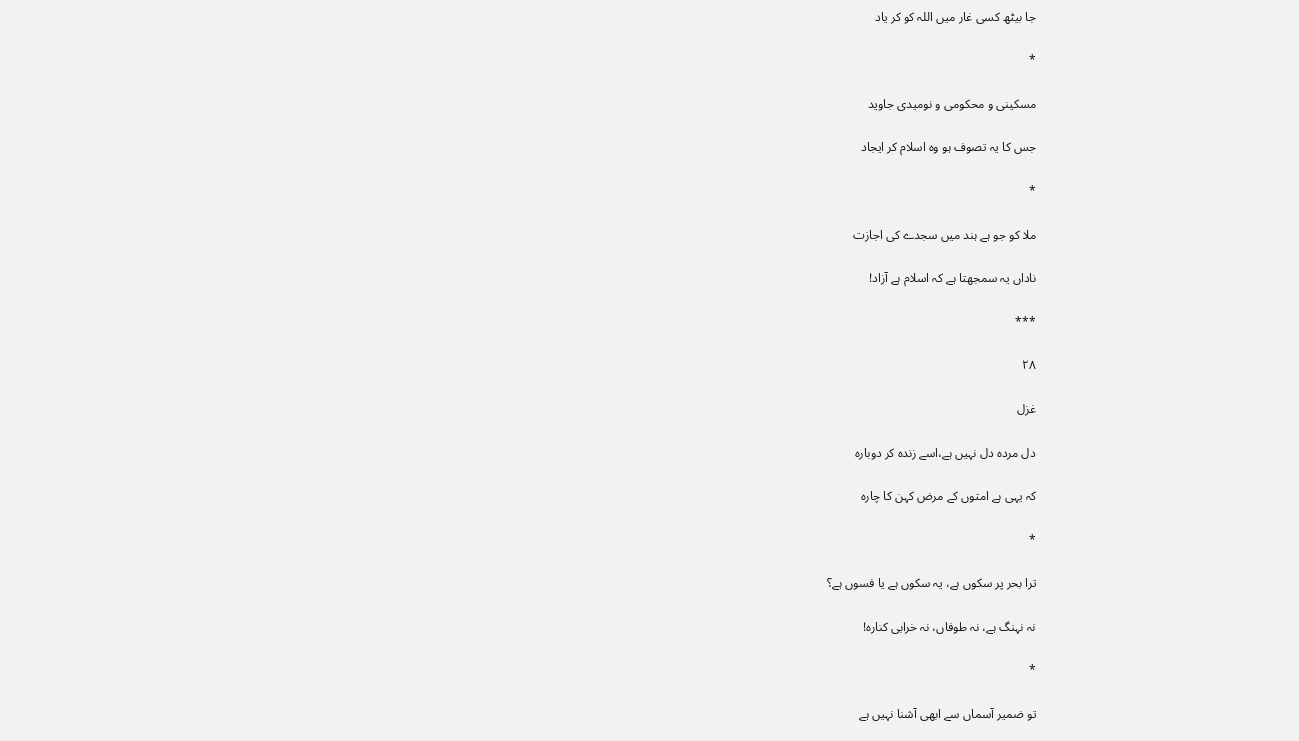جا بیٹھ کسی غار میں اللہ کو کر یاد

*

مسکینی و محکومی و نومیدی جاوید

جس کا یہ تصوف ہو وہ اسلام کر ایجاد

*

ملا کو جو ہے ہند میں سجدے کی اجازت

ناداں یہ سمجھتا ہے کہ اسلام ہے آزاد!

***

۲۸

غزل

دل مردہ دل نہیں ہے،اسے زندہ کر دوبارہ

کہ یہی ہے امتوں کے مرض کہن کا چارہ

*

ترا بحر پر سکوں ہے، یہ سکوں ہے یا فسوں ہے؟

نہ نہنگ ہے، نہ طوفاں، نہ خرابی کنارہ!

*

تو ضمیر آسماں سے ابھی آشنا نہیں ہے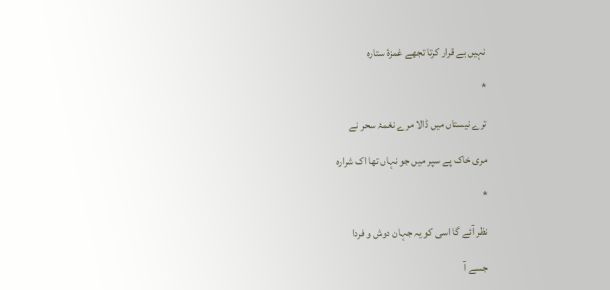نہیں بے قرار کرتا تجھے غمزۂ ستارہ

*

ترے نیستاں میں ڈالا مرے نغمۂ سحر نے

مری خاک پے سپر میں جو نہاں تھا اک شرارہ

*

نظر آئے گا اسی کو یہ جہان دوش و فردا

جسے آ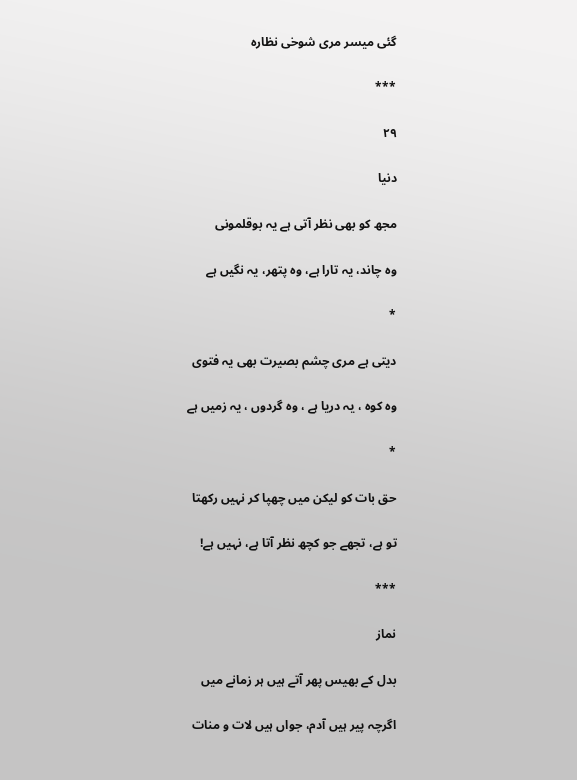گئی میسر مری شوخی نظارہ

***

۲۹

دنیا

مجھ کو بھی نظر آتی ہے یہ بوقلمونی

وہ چاند، یہ تارا ہے، وہ پتھر، یہ نگیں ہے

*

دیتی ہے مری چشم بصیرت بھی یہ فتوی

وہ کوہ ، یہ دریا ہے ، وہ گردوں ، یہ زمیں ہے

*

حق بات کو لیکن میں چھپا کر نہیں رکھتا

تو ہے، تجھے جو کچھ نظر آتا ہے، نہیں ہے!

***

نماز

بدل کے بھیس پھر آتے ہیں ہر زمانے میں

اگرچہ پیر ہیں آدم، جواں ہیں لات و منات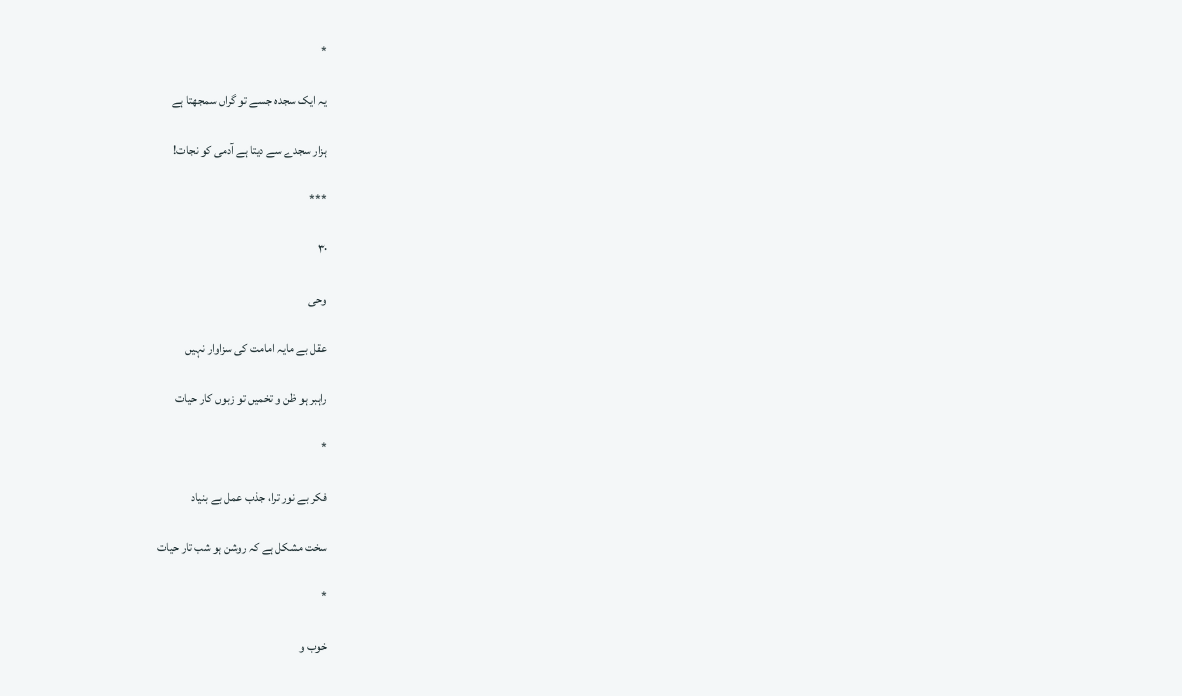*

یہ ایک سجدہ جسے تو گراں سمجھتا ہے

ہزار سجدے سے دیتا ہے آدمی کو نجات!

***

۳۰

وحی

عقل بے مایہ امامت کی سزاوار نہیں

راہبر ہو ظن و تخمیں تو زبوں کار حیات

*

فکر بے نور ترا، جذب عمل بے بنیاد

سخت مشکل ہے کہ روشن ہو شب تار حیات

*

خوب و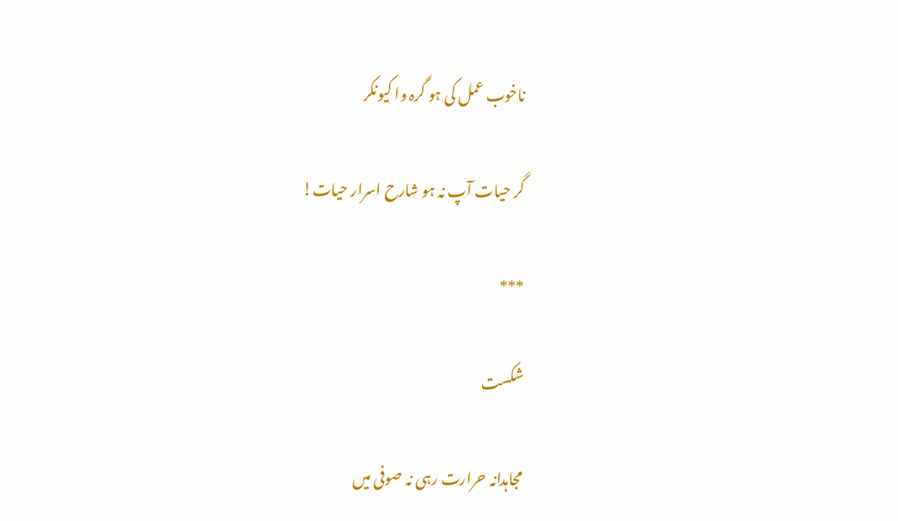ناخوب عمل کی ہو گرہ وا کیونکر

گر حیات آپ نہ ہو شارح اسرار حیات!

***

شکست

مجاہدانہ حرارت رہی نہ صوفی میں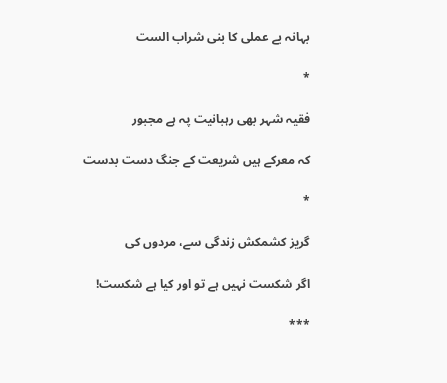بہانہ بے عملی کا بنی شراب الست

*

فقیہ شہر بھی رہبانیت پہ ہے مجبور

کہ معرکے ہیں شریعت کے جنگ دست بدست

*

گریز کشمکش زندگی سے، مردوں کی

اگر شکست نہیں ہے تو اور کیا ہے شکست!

***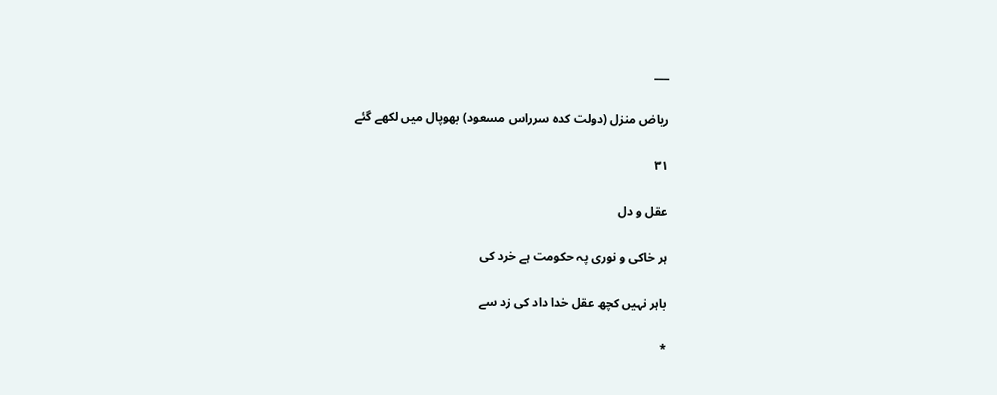___

ریاض منزل (دولت کدہ سرراس مسعود) بھوپال میں لکھے گئے

۳۱

عقل و دل

ہر خاکی و نوری پہ حکومت ہے خرد کی

باہر نہیں کچھ عقل خدا داد کی زد سے

*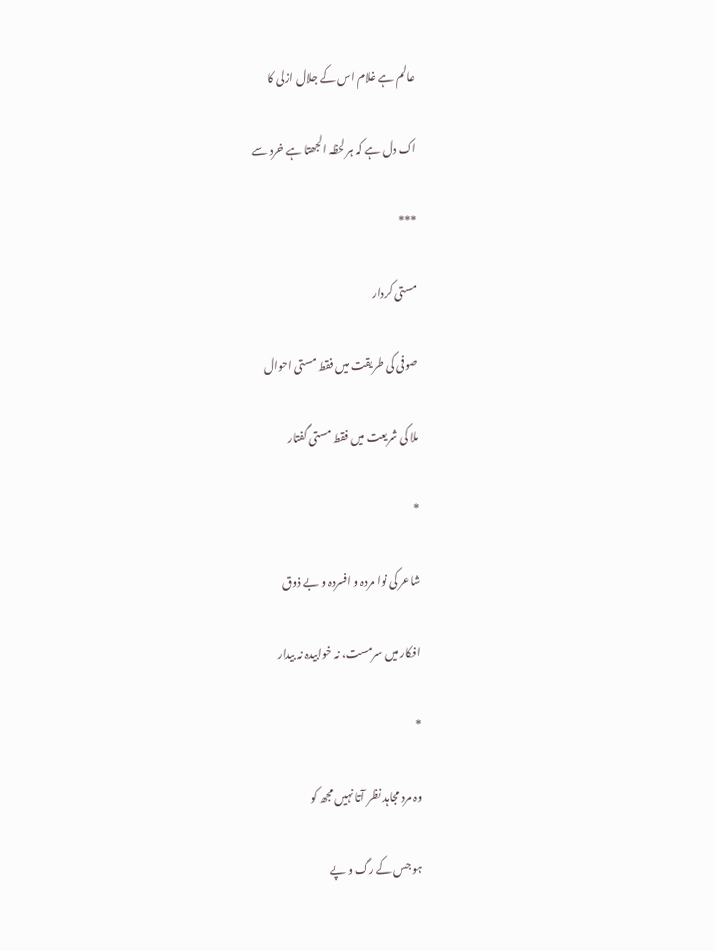عالم ہے غلام اس کے جلال ازلی کا

اک دل ہے کہ ہر لحظہ الجھتا ہے خرد سے

***

مستی کردار

صوفی کی طریقت میں فقط مستی احوال

ملا کی شریعت میں فقط مستی گفتار

*

شاعر کی نوا مردہ و افسردہ و بے ذوق

افکار میں سرمست، نہ خوابیدہ نہ بیدار

*

وہ مرد مجاہد نظر آتا نہیں مجھ کو

ہو جس کے رگ و پے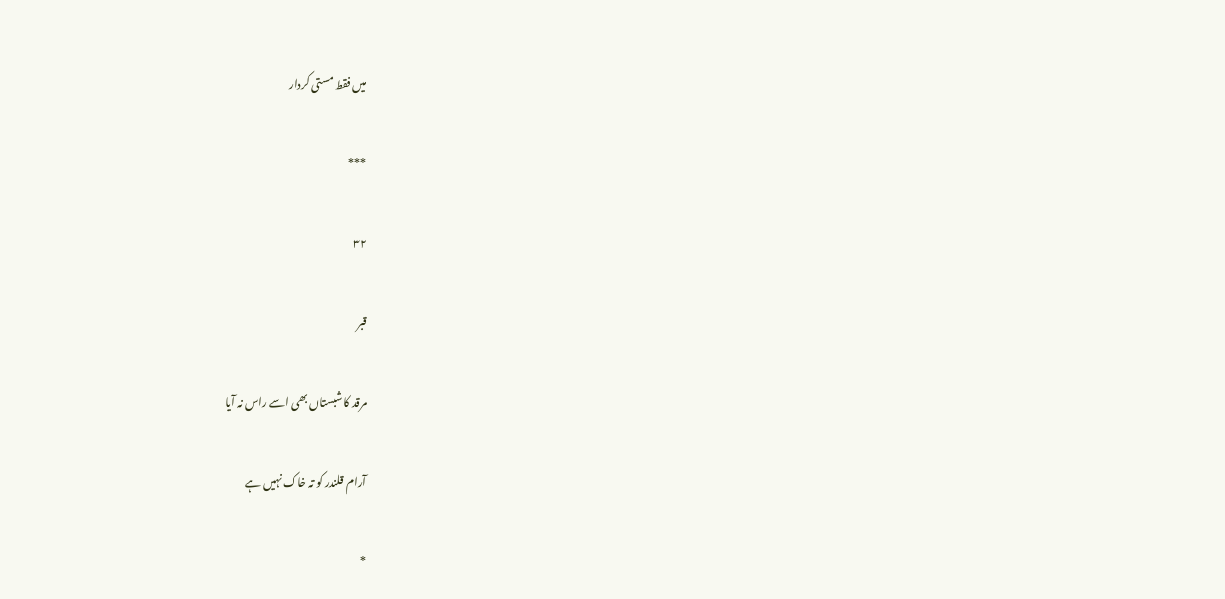میں فقط مستی کردار

***

۳۲

قبر

مرقد کا شبستاں بھی اسے راس نہ آیا

آرام قلندر کو تہ خاک نہیں ہے

*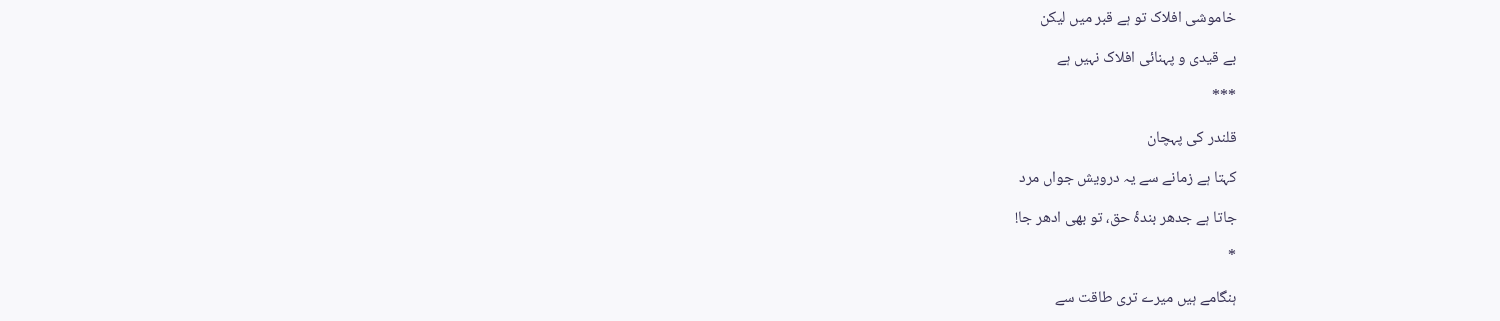خاموشی افلاک تو ہے قبر میں لیکن

بے قیدی و پہنائی افلاک نہیں ہے

***

قلندر کی پہچان

کہتا ہے زمانے سے یہ درویش جواں مرد

جاتا ہے جدھر بندۂ حق، تو بھی ادھر جا!

*

ہنگامے ہیں میرے تری طاقت سے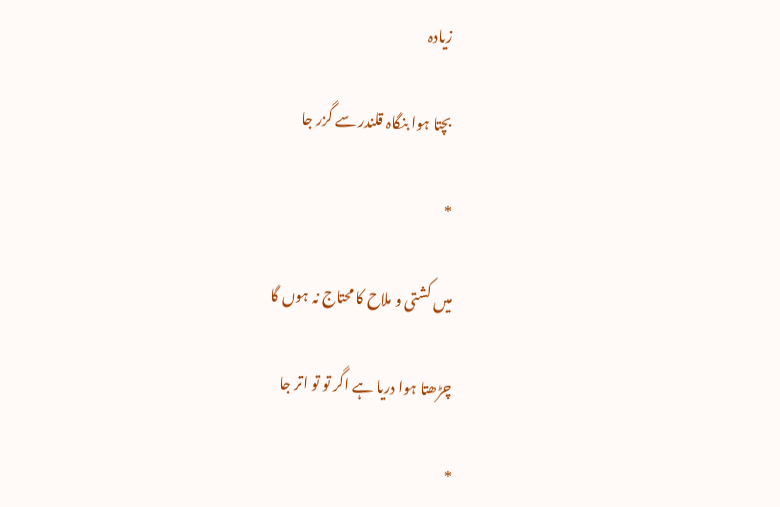زیادہ

بچتا ہوا بنگاہ قلندر سے گزر جا

*

میں کشتی و ملاح کا محتاج نہ ہوں گا

چڑھتا ہوا دریا ہے اگر تو تو اتر جا

*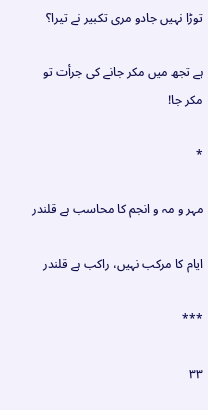توڑا نہیں جادو مری تکبیر نے تیرا؟

ہے تجھ میں مکر جانے کی جرأت تو مکر جا!

*

مہر و مہ و انجم کا محاسب ہے قلندر

ایام کا مرکب نہیں، راکب ہے قلندر

***

۳۳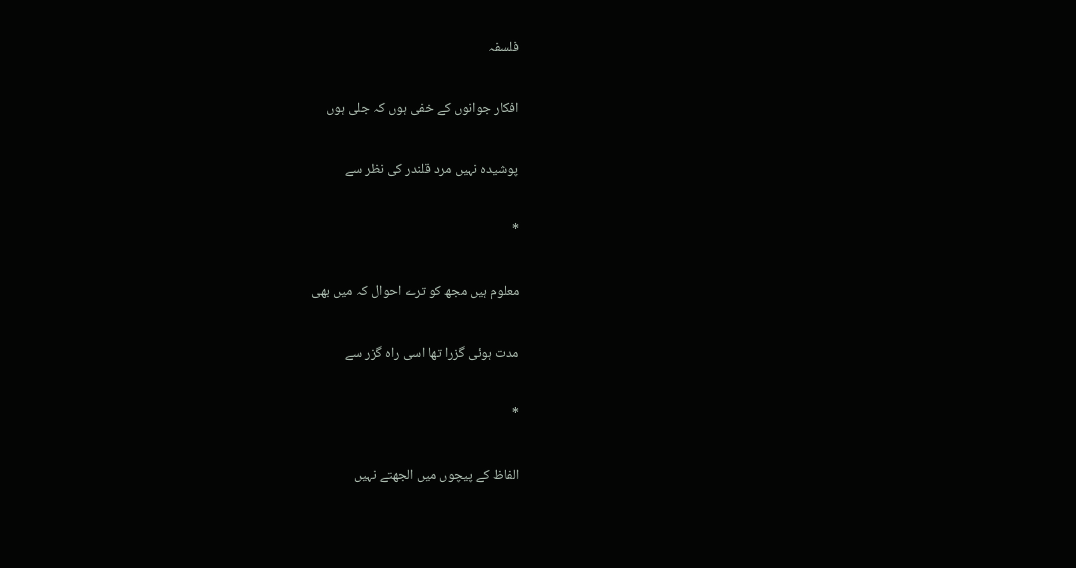فلسفہ

افکار جوانوں کے خفی ہوں کہ جلی ہوں

پوشیدہ نہیں مرد قلندر کی نظر سے

*

معلوم ہیں مجھ کو ترے احوال کہ میں بھی

مدت ہوئی گزرا تھا اسی راہ گزر سے

*

الفاظ کے پیچوں میں الجھتے نہیں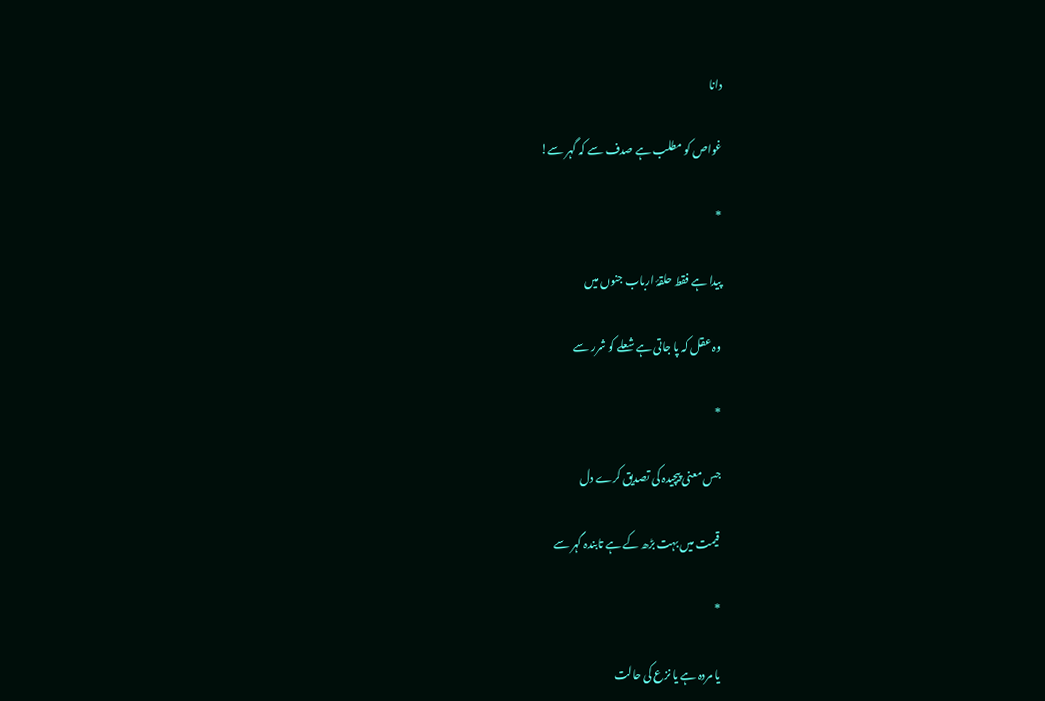دانا

غواص کو مطلب ہے صدف سے کہ گہر سے!

*

پیدا ہے فقط حلقۂ ارباب جنوں میں

وہ عقل کہ پا جاتی ہے شعلے کو شرر سے

*

جس معنی پیچیدہ کی تصدیق کرے دل

قیمت میں بہت بڑھ کے ہے تابندہ گہر سے

*

یا مردہ ہے یا نزع کی حالت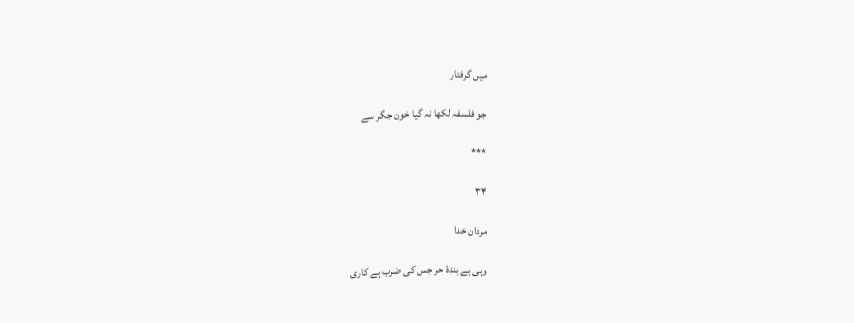میں گرفتار

جو فلسفہ لکھا نہ گیا خون جگر سے

***

۳۴

مردان خدا

وہی ہے بندۂ حر جس کی ضرب ہے کاری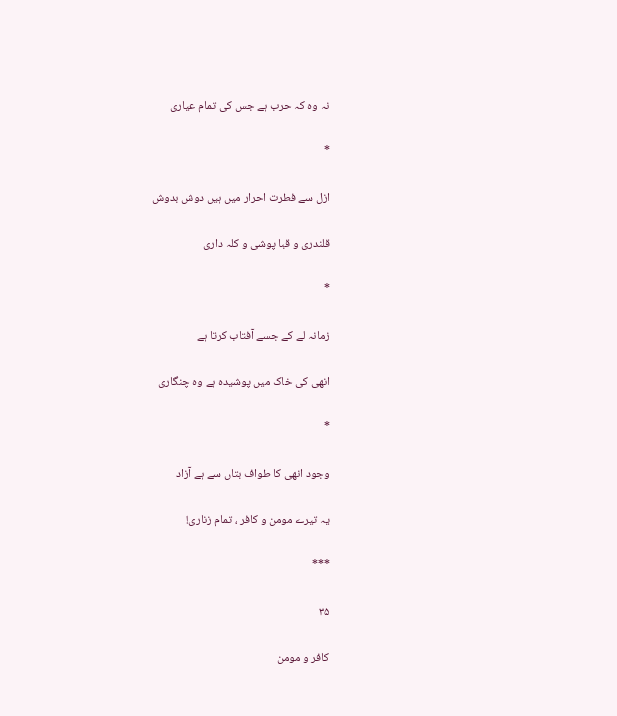نہ وہ کہ حرب ہے جس کی تمام عیاری

*

ازل سے فطرت احرار میں ہیں دوش بدوش

قلندری و قبا پوشی و کلہ داری

*

زمانہ لے کے جسے آفتاب کرتا ہے

انھی کی خاک میں پوشیدہ ہے وہ چنگاری

*

وجود انھی کا طواف بتاں سے ہے آزاد

یہ تیرے مومن و کافر ، تمام زناری!

***

۳۵

کافر و مومن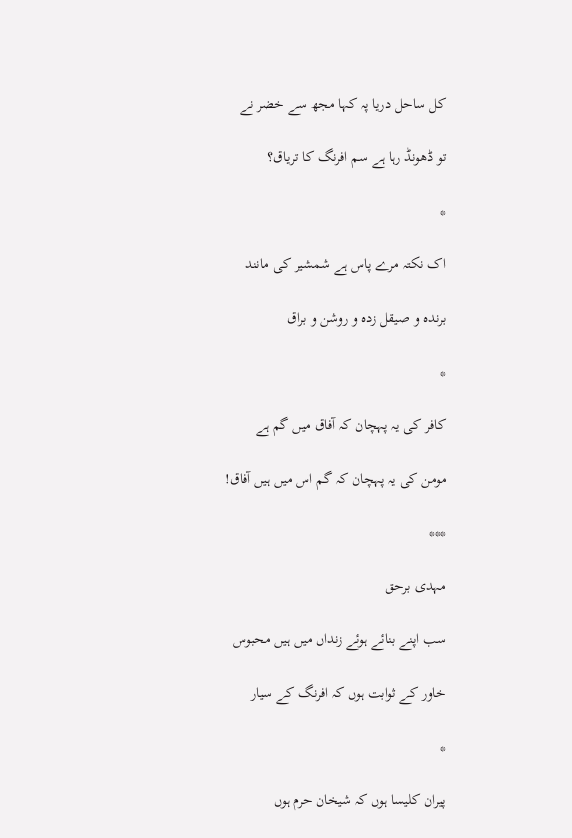کل ساحل دریا پہ کہا مجھ سے خضر نے

تو ڈھونڈ رہا ہے سم افرنگ کا تریاق؟

*

اک نکتہ مرے پاس ہے شمشیر کی مانند

برندہ و صیقل زدہ و روشن و براق

*

کافر کی یہ پہچان کہ آفاق میں گم ہے

مومن کی یہ پہچان کہ گم اس میں ہیں آفاق!

***

مہدی برحق

سب اپنے بنائے ہوئے زنداں میں ہیں محبوس

خاور کے ثوابت ہوں کہ افرنگ کے سیار

*

پیران کلیسا ہوں کہ شیخان حرم ہوں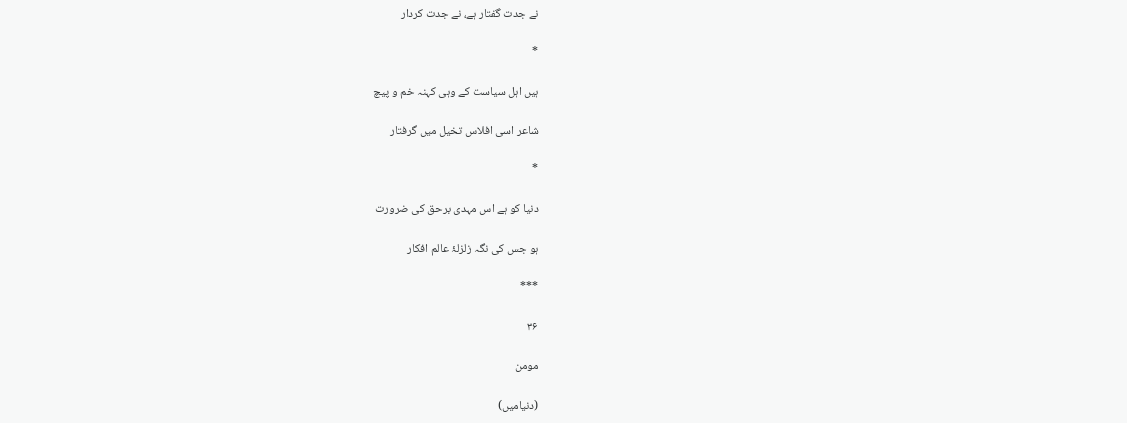نے جدت گفتار ہے، نے جدت کردار

*

ہیں اہل سیاست کے وہی کہنہ خم و پیچ

شاعر اسی افلاس تخیل میں گرفتار

*

دنیا کو ہے اس مہدی برحق کی ضرورت

ہو جس کی نگہ زلزلۂ عالم افکار

***

۳۶

مومن

(دنیامیں)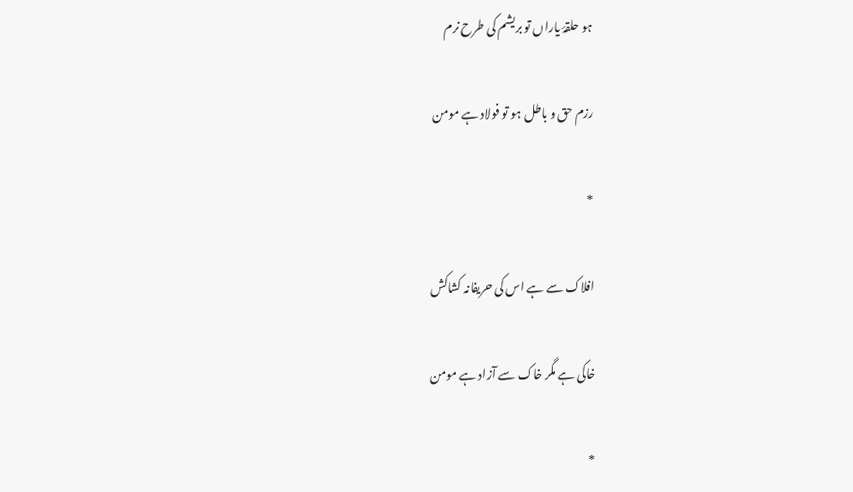ہو حلقۂ یاراں تو بریشم کی طرح نرم

رزم حق و باطل ہو تو فولاد ہے مومن

*

افلاک سے ہے اس کی حریفانہ کشاکش

خاکی ہے مگر خاک سے آزاد ہے مومن

*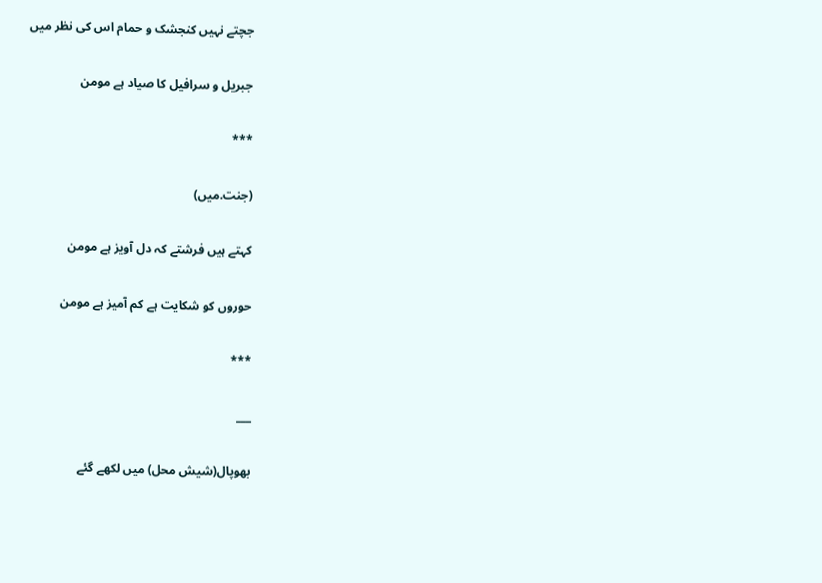جچتے نہیں کنجشک و حمام اس کی نظر میں

جبریل و سرافیل کا صیاد ہے مومن

***

(جنت.میں)

کہتے ہیں فرشتے کہ دل آویز ہے مومن

حوروں کو شکایت ہے کم آمیز ہے مومن

***

___

بھوپال(شیش محل) میں لکھے گئے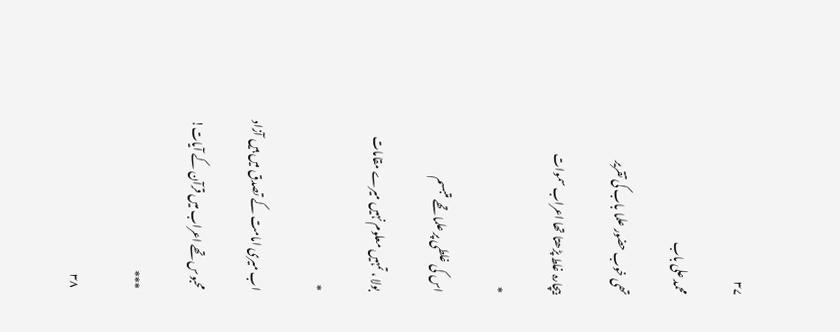۳۷

محمد علی باب

تھی خوب حضور علما باب کی تقریر

بیچارہ غلط پڑھتا تھا اعراب سموات

*

اس کی غلطی پر علما تھے متبسم

بولا ، تمہیں معلوم نہیں میرے مقامات

*

اب میری امامت کے تصدق میں ہیں آزاد

محبوس تھے اعراب میں قرآن کے آیات!

***

۳۸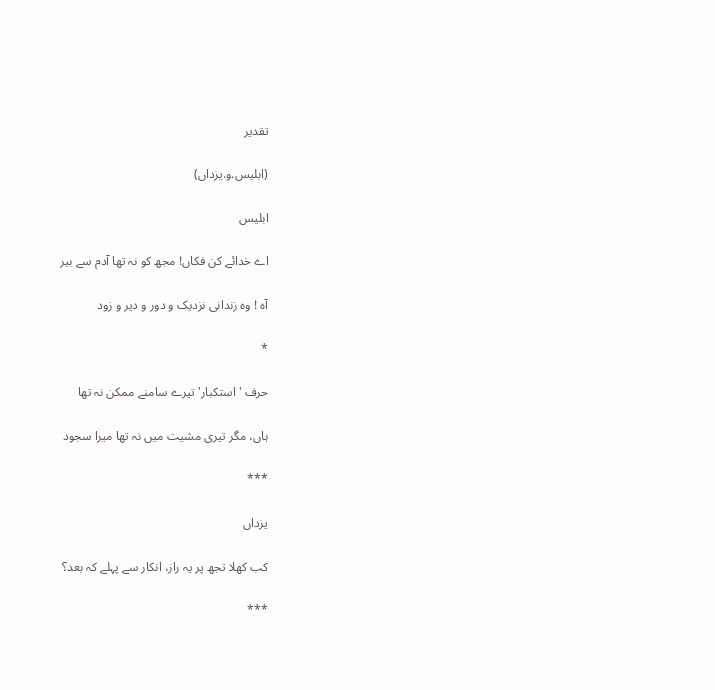تقدیر

(ابلیس.و.یزداں)

ابلیس

اے خدائے کن فکاں! مجھ کو نہ تھا آدم سے بیر

آہ ! وہ زندانی نزدیک و دور و دیر و زود

*

حرف 'استکبار' تیرے سامنے ممکن نہ تھا

ہاں، مگر تیری مشیت میں نہ تھا میرا سجود

***

یزداں

کب کھلا تجھ پر یہ راز، انکار سے پہلے کہ بعد؟

***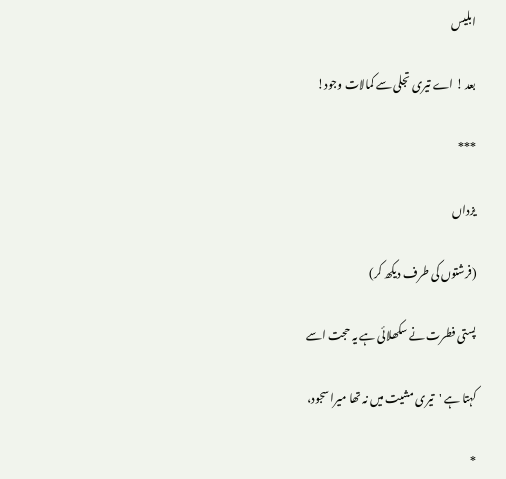ابلیس

بعد ! اے تیری تجلی سے کمالات وجود!

***

یزداں

(فرشتوں کی طرف دیکھ کر)

پستی فطرت نے سکھلائی ہے یہ حجت اسے

کہتا ہے 'تیری مشیت میں نہ تھا میرا سجود،

*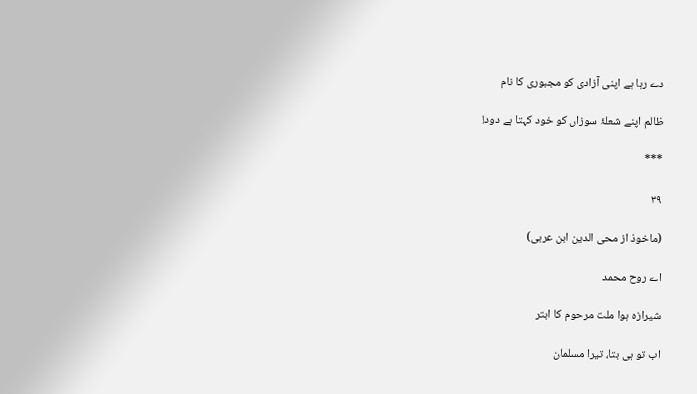دے رہا ہے اپنی آزادی کو مجبوری کا نام

ظالم اپنے شعلۂ سوزاں کو خود کہتا ہے دود!

***

۳۹

(ماخوذ از محی الدین ابن عربی)

اے روح محمد

شیرازہ ہوا ملت مرحوم کا ابتر

اب تو ہی بتا، تیرا مسلمان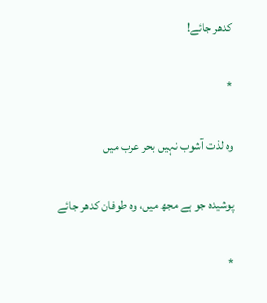کدھر جائے!

*

وہ لذت آشوب نہیں بحر عرب میں

پوشیدہ جو ہے مجھ میں، وہ طوفان کدھر جائے

*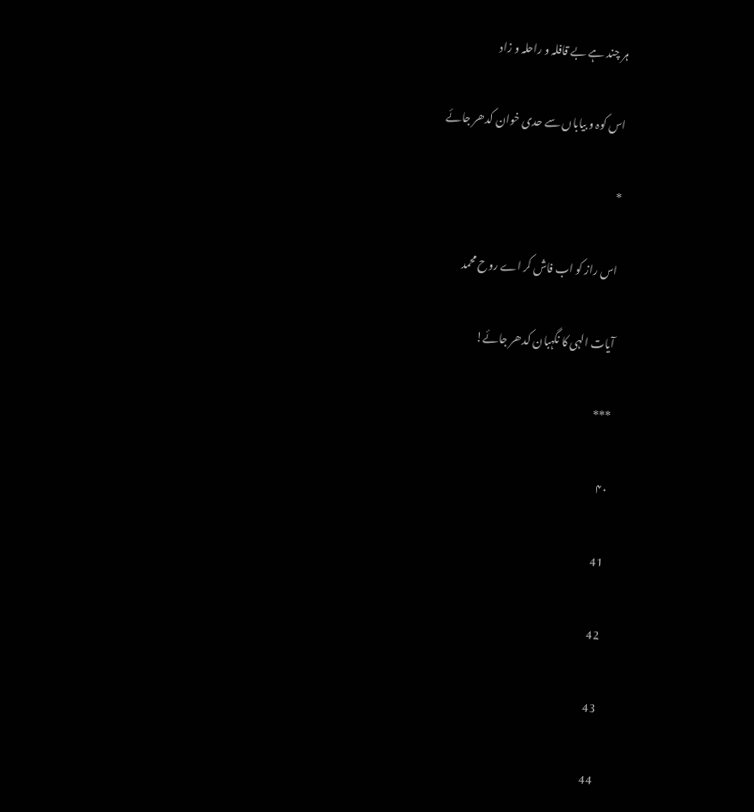ہر چند ہے بے قافلہ و راحلہ و زاد

اس کوہ و بیاباں سے حدی خوان کدھر جائے

*

اس راز کو اب فاش کر اے روح محمد

آیات الہی کا نگہبان کدھر جائے!

***

۴۰

41

42

43

44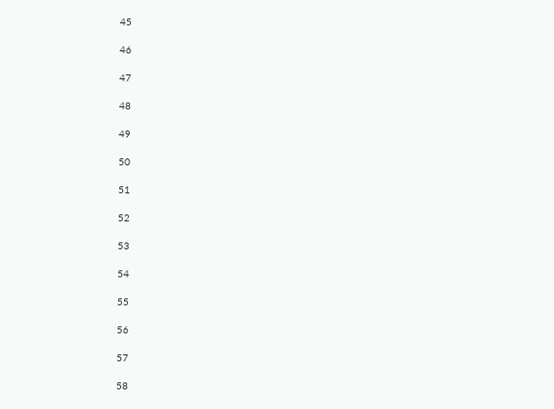45

46

47

48

49

50

51

52

53

54

55

56

57

58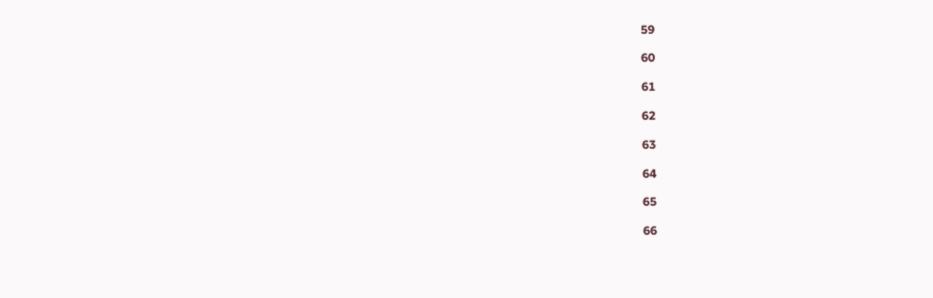59

60

61

62

63

64

65

66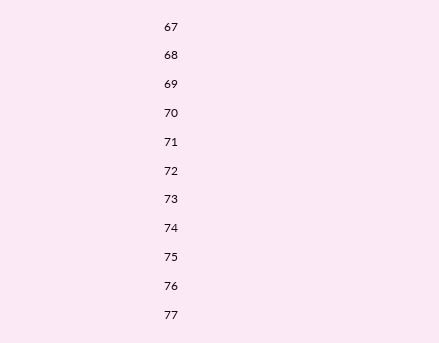67

68

69

70

71

72

73

74

75

76

77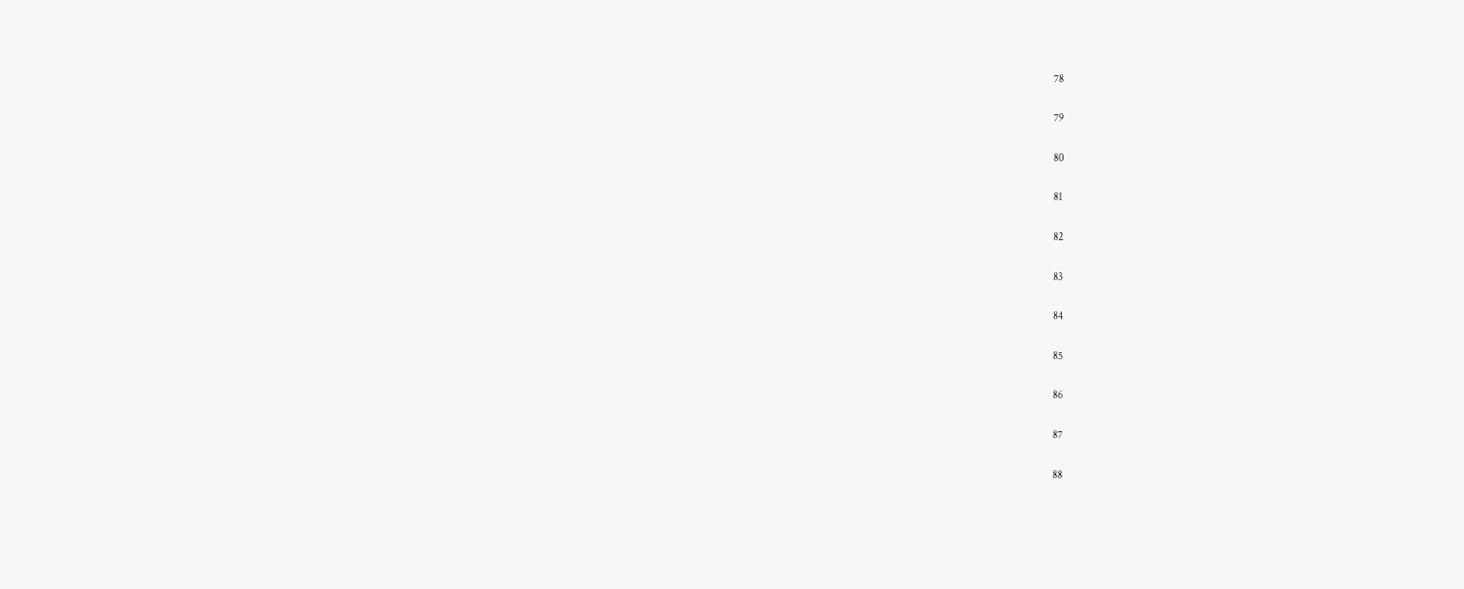78

79

80

81

82

83

84

85

86

87

88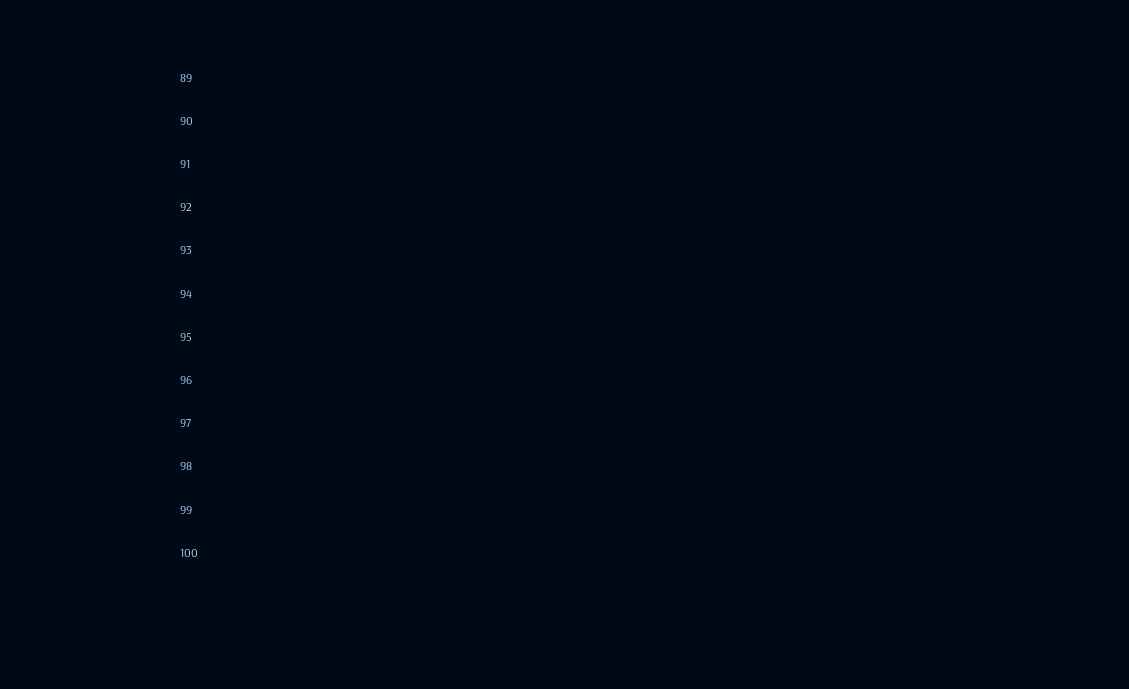89

90

91

92

93

94

95

96

97

98

99

100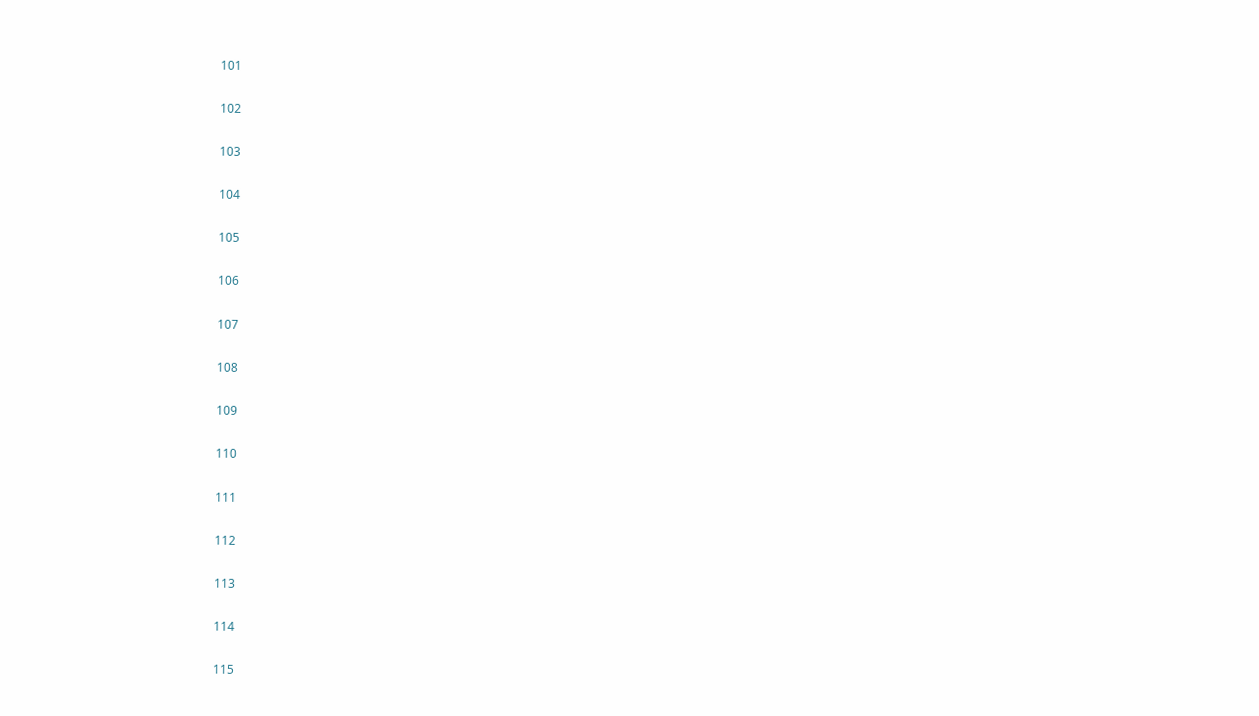101

102

103

104

105

106

107

108

109

110

111

112

113

114

115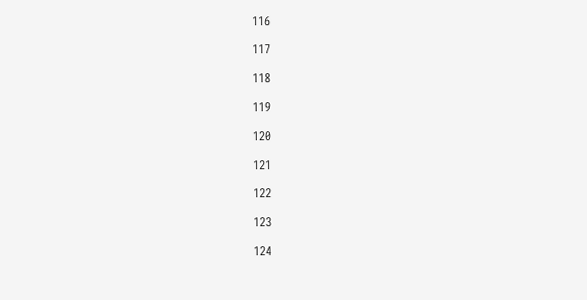116

117

118

119

120

121

122

123

124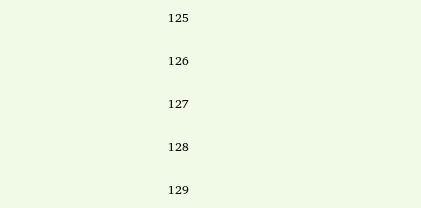125

126

127

128

129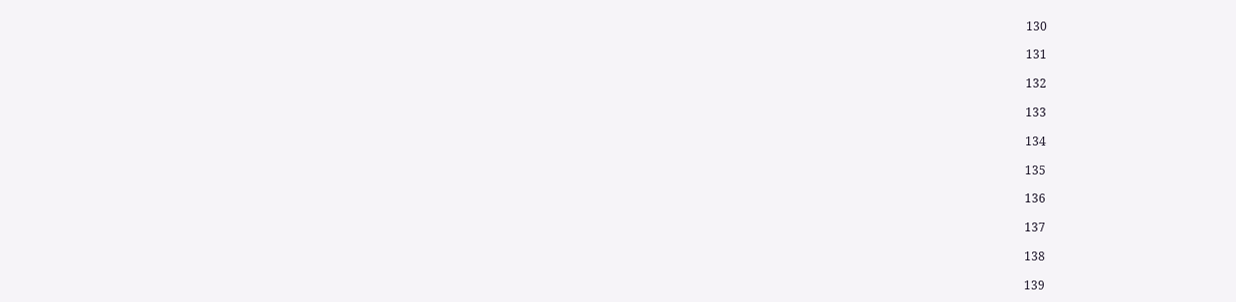130

131

132

133

134

135

136

137

138

139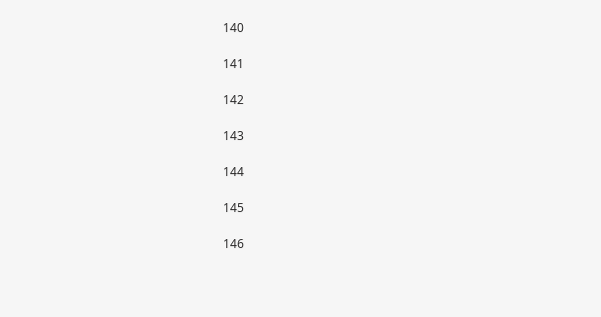140

141

142

143

144

145

146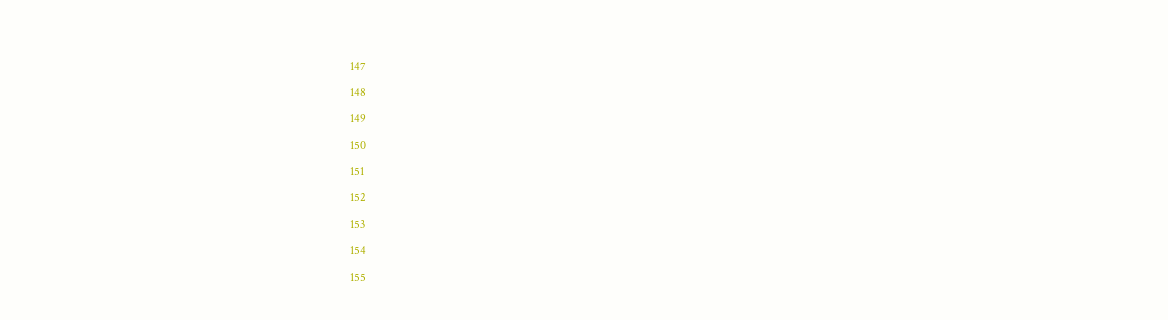147

148

149

150

151

152

153

154

155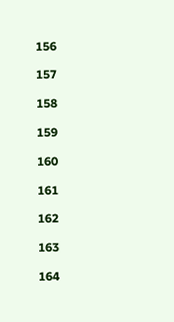156

157

158

159

160

161

162

163

164